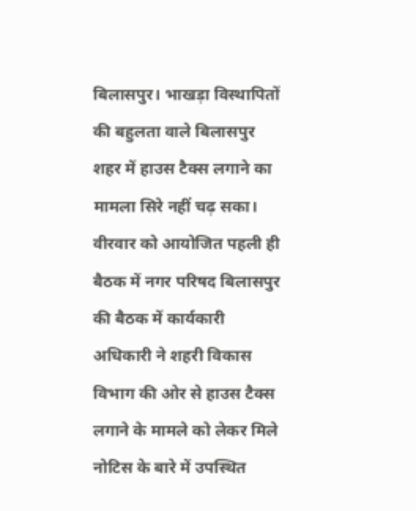बिलासपुर। भाखड़ा विस्थापितों की बहुलता वाले बिलासपुर शहर में हाउस टैक्स लगाने का मामला सिरे नहीं चढ़ सका। वीरवार को आयोजित पहली ही बैठक में नगर परिषद बिलासपुर की बैठक में कार्यकारी अधिकारी ने शहरी विकास विभाग की ओर से हाउस टैक्स लगाने के मामले को लेकर मिले नोटिस के बारे में उपस्थित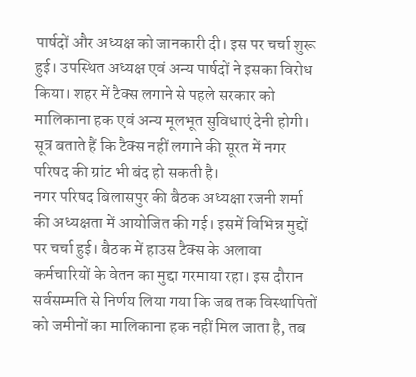पार्षदों और अध्यक्ष को जानकारी दी। इस पर चर्चा शुरू हुई। उपस्थित अध्यक्ष एवं अन्य पार्षदों ने इसका विरोध किया। शहर में टैक्स लगाने से पहले सरकार को मालिकाना हक एवं अन्य मूलभूत सुविधाएं देनी होगी। सूत्र बताते हैं कि टैक्स नहीं लगाने की सूरत में नगर परिषद की ग्रांट भी बंद हो सकती है।
नगर परिषद बिलासपुर की बैठक अध्यक्षा रजनी शर्मा की अध्यक्षता में आयोजित की गई। इसमें विभिन्न मुद्दों पर चर्चा हुई। बैठक में हाउस टैक्स के अलावा कर्मचारियों के वेतन का मुद्दा गरमाया रहा। इस दौरान सर्वसम्मति से निर्णय लिया गया कि जब तक विस्थापितों को जमीनों का मालिकाना हक नहीं मिल जाता है, तब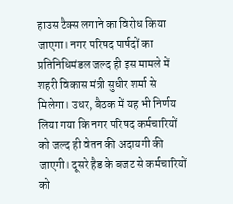हाउस टैक्स लगाने का विरोध किया जाएगा। नगर परिषद पार्षदों का प्रतिनिधिमंडल जल्द ही इस मामले में शहरी विकास मंत्री सुधीर शर्मा से मिलेगा। उधर, बैठक में यह भी निर्णय लिया गया कि नगर परिषद कर्मचारियों को जल्द ही वेतन की अदायगी की जाएगी। दूसरे हैड के बजट से कर्मचारियों को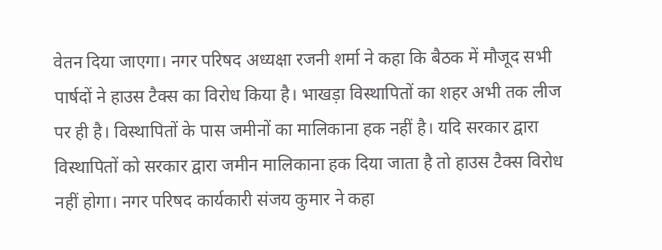वेतन दिया जाएगा। नगर परिषद अध्यक्षा रजनी शर्मा ने कहा कि बैठक में मौजूद सभी पार्षदों ने हाउस टैक्स का विरोध किया है। भाखड़ा विस्थापितों का शहर अभी तक लीज पर ही है। विस्थापितों के पास जमीनों का मालिकाना हक नहीं है। यदि सरकार द्वारा विस्थापितों को सरकार द्वारा जमीन मालिकाना हक दिया जाता है तो हाउस टैक्स विरोध नहीं होगा। नगर परिषद कार्यकारी संजय कुमार ने कहा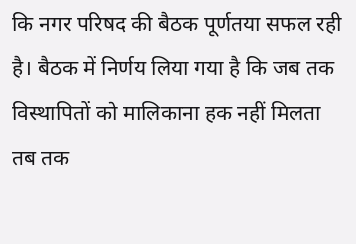कि नगर परिषद की बैठक पूर्णतया सफल रही है। बैठक में निर्णय लिया गया है कि जब तक विस्थापितों को मालिकाना हक नहीं मिलता तब तक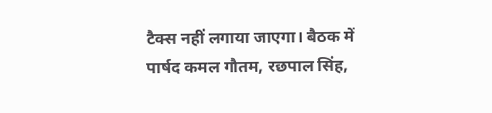टैक्स नहीं लगाया जाएगा। बैठक में पार्षद कमल गौतम, रछपाल सिंह,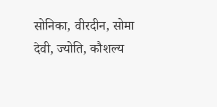सोनिका, वीरदीन, सोमा देवी, ज्योति, कौशल्य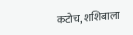कटोच, शशिबाला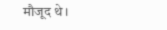मौजूद थे।